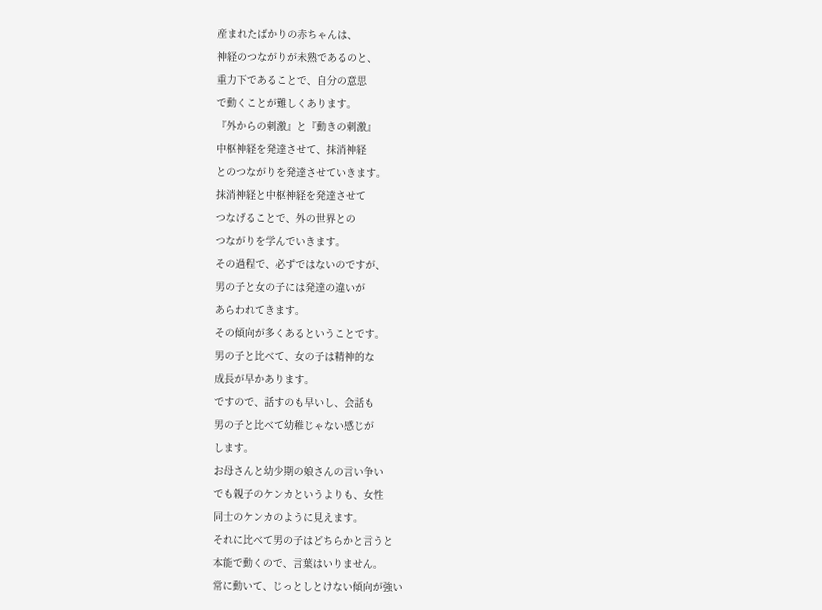産まれたばかりの赤ちゃんは、
神経のつながりが未熟であるのと、
重力下であることで、自分の意思
で動くことが難しくあります。
『外からの刺激』と『動きの刺激』
中枢神経を発達させて、抹消神経
とのつながりを発達させていきます。
抹消神経と中枢神経を発達させて
つなげることで、外の世界との
つながりを学んでいきます。
その過程で、必ずではないのですが、
男の子と女の子には発達の違いが
あらわれてきます。
その傾向が多くあるということです。
男の子と比べて、女の子は精神的な
成長が早かあります。
ですので、話すのも早いし、会話も
男の子と比べて幼稚じゃない感じが
します。
お母さんと幼少期の娘さんの言い争い
でも親子のケンカというよりも、女性
同士のケンカのように見えます。
それに比べて男の子はどちらかと言うと
本能で動くので、言葉はいりません。
常に動いて、じっとしとけない傾向が強い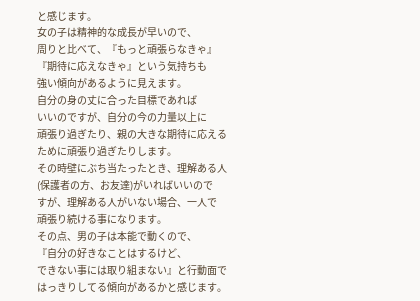と感じます。
女の子は精神的な成長が早いので、
周りと比べて、『もっと頑張らなきゃ』
『期待に応えなきゃ』という気持ちも
強い傾向があるように見えます。
自分の身の丈に合った目標であれば
いいのですが、自分の今の力量以上に
頑張り過ぎたり、親の大きな期待に応える
ために頑張り過ぎたりします。
その時壁にぶち当たったとき、理解ある人
(保護者の方、お友達)がいればいいので
すが、理解ある人がいない場合、一人で
頑張り続ける事になります。
その点、男の子は本能で動くので、
『自分の好きなことはするけど、
できない事には取り組まない』と行動面で
はっきりしてる傾向があるかと感じます。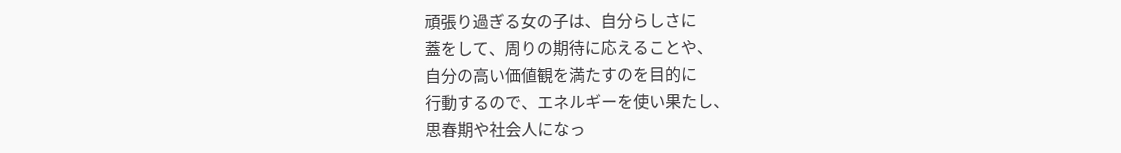頑張り過ぎる女の子は、自分らしさに
蓋をして、周りの期待に応えることや、
自分の高い価値観を満たすのを目的に
行動するので、エネルギーを使い果たし、
思春期や社会人になっ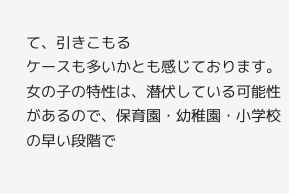て、引きこもる
ケースも多いかとも感じております。
女の子の特性は、潜伏している可能性
があるので、保育園・幼稚園・小学校
の早い段階で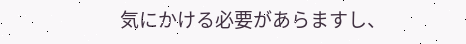気にかける必要があらますし、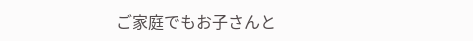ご家庭でもお子さんと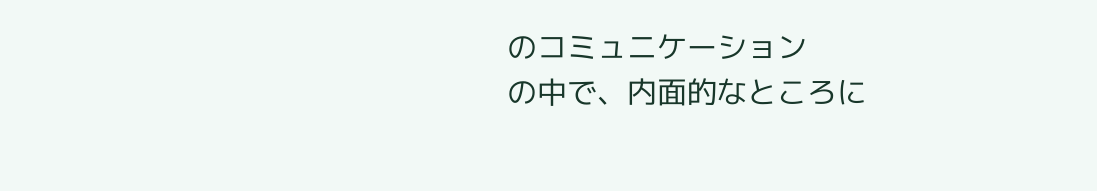のコミュニケーション
の中で、内面的なところに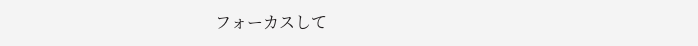フォーカスして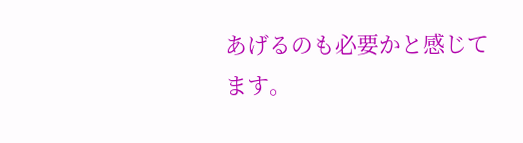あげるのも必要かと感じてます。